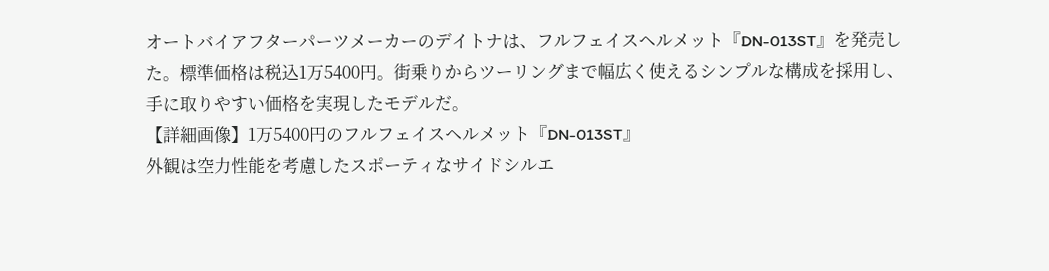オートバイアフターパーツメーカーのデイトナは、フルフェイスヘルメット『DN-013ST』を発売した。標準価格は税込1万5400円。街乗りからツーリングまで幅広く使えるシンプルな構成を採用し、手に取りやすい価格を実現したモデルだ。
【詳細画像】1万5400円のフルフェイスヘルメット『DN-013ST』
外観は空力性能を考慮したスポーティなサイドシルエ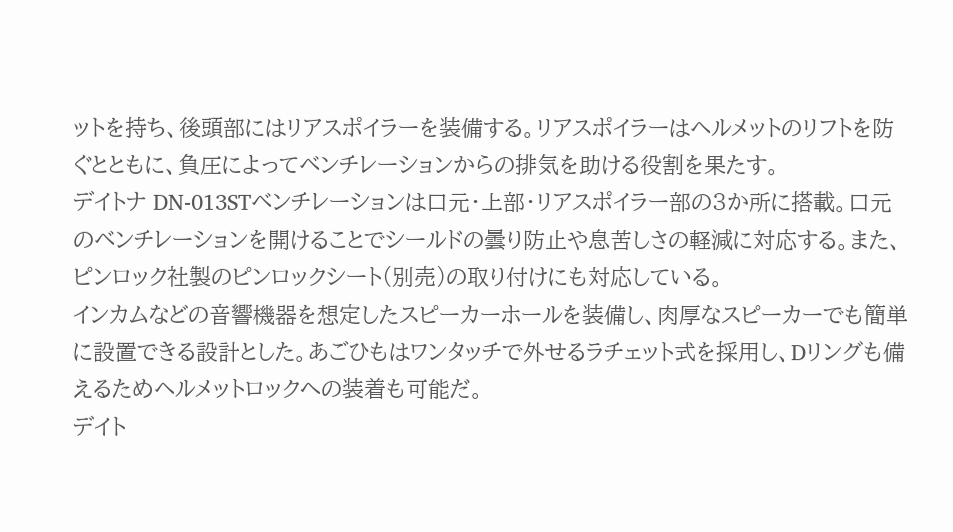ットを持ち、後頭部にはリアスポイラーを装備する。リアスポイラーはヘルメットのリフトを防ぐとともに、負圧によってベンチレーションからの排気を助ける役割を果たす。
デイトナ DN-013STベンチレーションは口元・上部・リアスポイラー部の3か所に搭載。口元のベンチレーションを開けることでシールドの曇り防止や息苦しさの軽減に対応する。また、ピンロック社製のピンロックシート(別売)の取り付けにも対応している。
インカムなどの音響機器を想定したスピーカーホールを装備し、肉厚なスピーカーでも簡単に設置できる設計とした。あごひもはワンタッチで外せるラチェット式を採用し、Dリングも備えるためヘルメットロックへの装着も可能だ。
デイト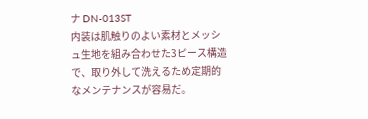ナ DN-013ST
内装は肌触りのよい素材とメッシュ生地を組み合わせた3ピース構造で、取り外して洗えるため定期的なメンテナンスが容易だ。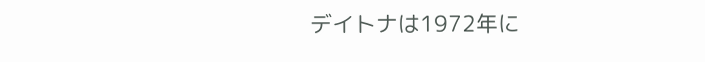デイトナは1972年に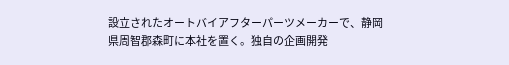設立されたオートバイアフターパーツメーカーで、静岡県周智郡森町に本社を置く。独自の企画開発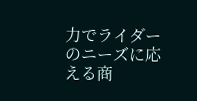力でライダーのニーズに応える商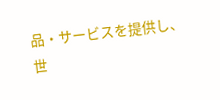品・サービスを提供し、世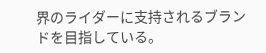界のライダーに支持されるブランドを目指している。